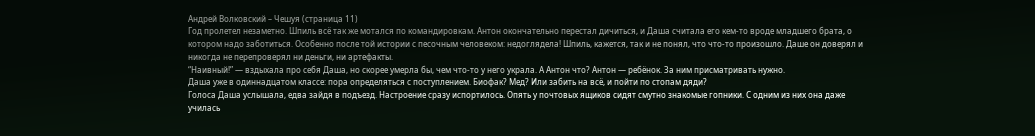Андрей Волковский – Чешуя (страница 11)
Год пролетел незаметно. Шпиль всё так же мотался по командировкам. Антон окончательно перестал дичиться, и Даша считала его кем-то вроде младшего брата, о котором надо заботиться. Особенно после той истории с песочным человеком: недоглядела! Шпиль, кажется, так и не понял, что что-то произошло. Даше он доверял и никогда не перепроверял ни деньги, ни артефакты.
“Наивный!” — вздыхала про себя Даша, но скорее умерла бы, чем что-то у него украла. А Антон что? Антон — ребёнок. За ним присматривать нужно.
Даша уже в одиннадцатом классе: пора определяться с поступлением. Биофак? Мед? Или забить на всё, и пойти по стопам дяди?
Голоса Даша услышала, едва зайдя в подъезд. Настроение сразу испортилось. Опять у почтовых ящиков сидят смутно знакомые гопники. С одним из них она даже училась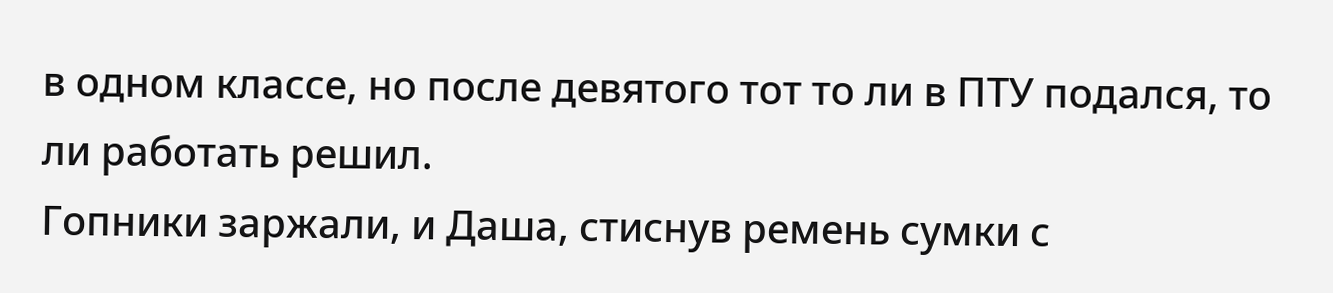в одном классе, но после девятого тот то ли в ПТУ подался, то ли работать решил.
Гопники заржали, и Даша, стиснув ремень сумки с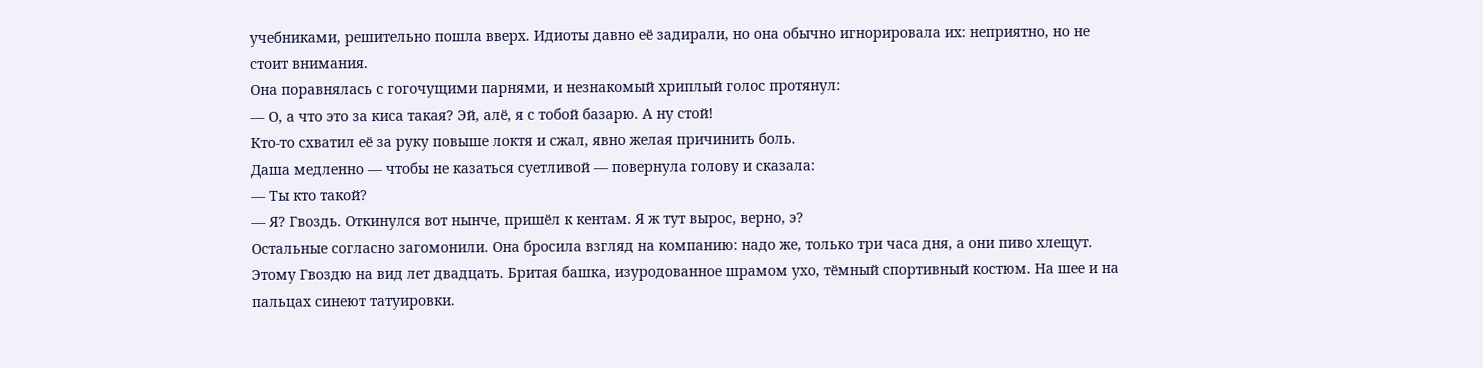учебниками, решительно пошла вверх. Идиоты давно её задирали, но она обычно игнорировала их: неприятно, но не стоит внимания.
Она поравнялась с гогочущими парнями, и незнакомый хриплый голос протянул:
— О, а что это за киса такая? Эй, алё, я с тобой базарю. А ну стой!
Кто-то схватил её за руку повыше локтя и сжал, явно желая причинить боль.
Даша медленно — чтобы не казаться суетливой — повернула голову и сказала:
— Ты кто такой?
— Я? Гвоздь. Откинулся вот нынче, пришёл к кентам. Я ж тут вырос, верно, э?
Остальные согласно загомонили. Она бросила взгляд на компанию: надо же, только три часа дня, а они пиво хлещут.
Этому Гвоздю на вид лет двадцать. Бритая башка, изуродованное шрамом ухо, тёмный спортивный костюм. На шее и на пальцах синеют татуировки.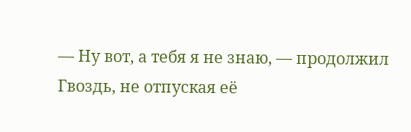— Ну вот, а тебя я не знаю, — продолжил Гвоздь, не отпуская её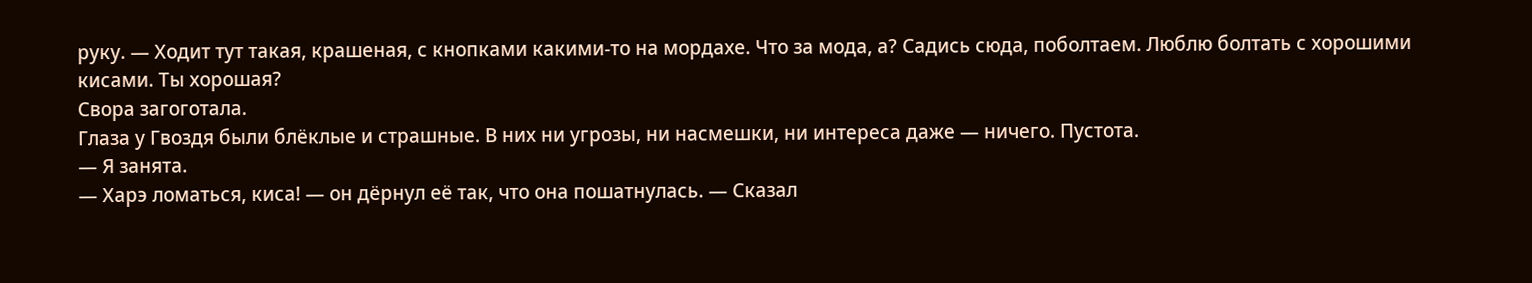руку. — Ходит тут такая, крашеная, с кнопками какими-то на мордахе. Что за мода, а? Садись сюда, поболтаем. Люблю болтать с хорошими кисами. Ты хорошая?
Свора загоготала.
Глаза у Гвоздя были блёклые и страшные. В них ни угрозы, ни насмешки, ни интереса даже — ничего. Пустота.
— Я занята.
— Харэ ломаться, киса! — он дёрнул её так, что она пошатнулась. — Сказал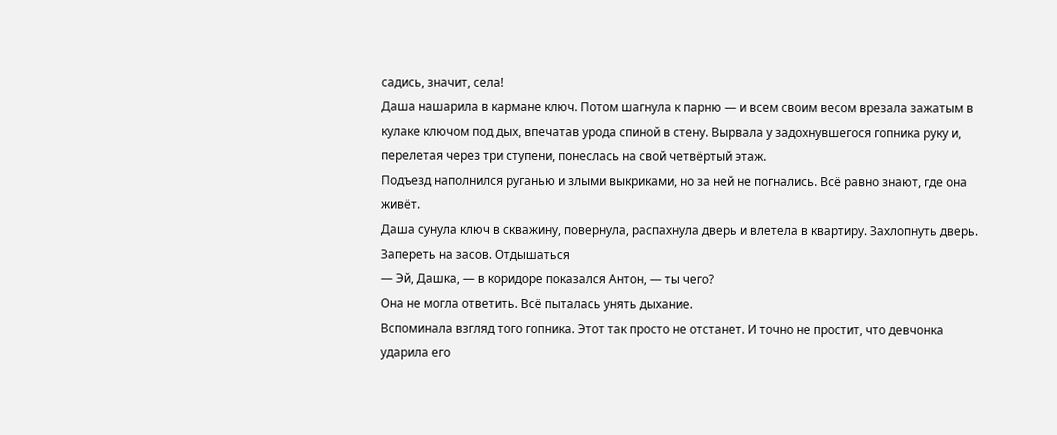садись, значит, села!
Даша нашарила в кармане ключ. Потом шагнула к парню — и всем своим весом врезала зажатым в кулаке ключом под дых, впечатав урода спиной в стену. Вырвала у задохнувшегося гопника руку и, перелетая через три ступени, понеслась на свой четвёртый этаж.
Подъезд наполнился руганью и злыми выкриками, но за ней не погнались. Всё равно знают, где она живёт.
Даша сунула ключ в скважину, повернула, распахнула дверь и влетела в квартиру. Захлопнуть дверь. Запереть на засов. Отдышаться
— Эй, Дашка, — в коридоре показался Антон, — ты чего?
Она не могла ответить. Всё пыталась унять дыхание.
Вспоминала взгляд того гопника. Этот так просто не отстанет. И точно не простит, что девчонка ударила его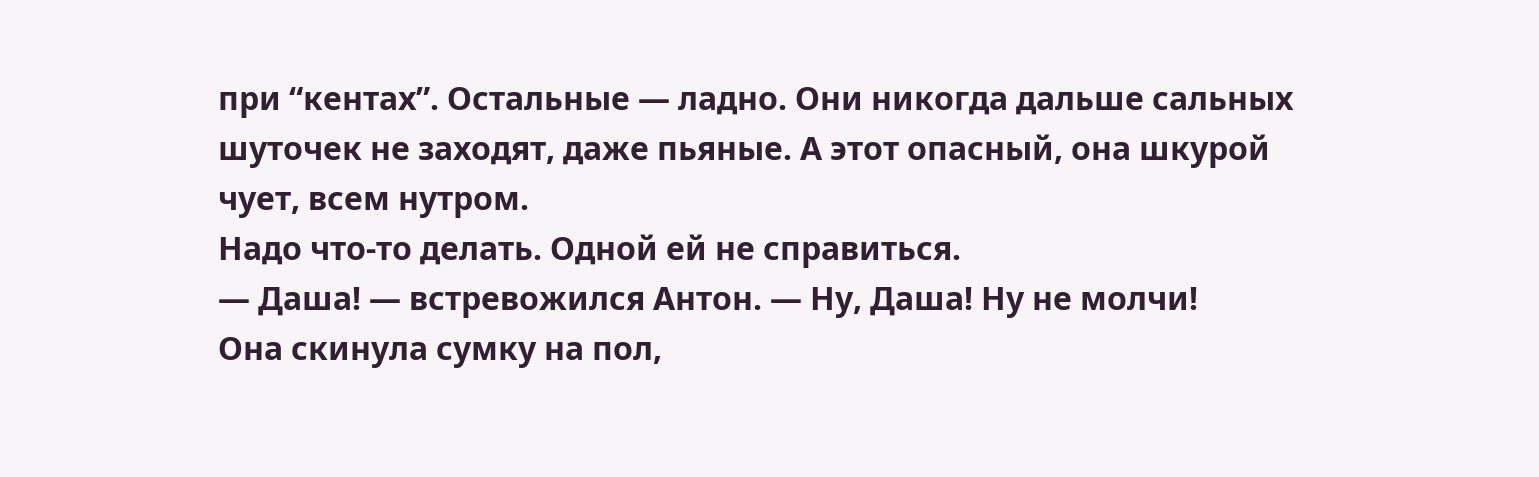при “кентах”. Остальные — ладно. Они никогда дальше сальных шуточек не заходят, даже пьяные. А этот опасный, она шкурой чует, всем нутром.
Надо что-то делать. Одной ей не справиться.
— Даша! — встревожился Антон. — Ну, Даша! Ну не молчи!
Она скинула сумку на пол,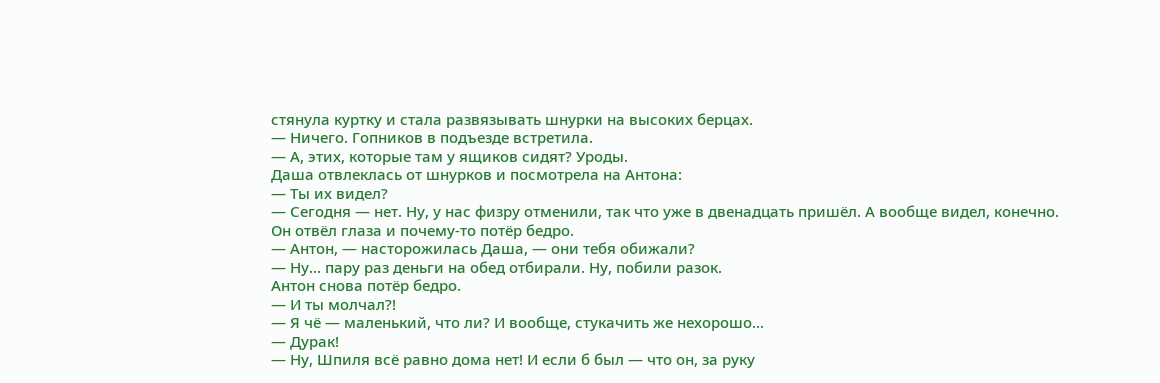стянула куртку и стала развязывать шнурки на высоких берцах.
— Ничего. Гопников в подъезде встретила.
— А, этих, которые там у ящиков сидят? Уроды.
Даша отвлеклась от шнурков и посмотрела на Антона:
— Ты их видел?
— Сегодня — нет. Ну, у нас физру отменили, так что уже в двенадцать пришёл. А вообще видел, конечно.
Он отвёл глаза и почему-то потёр бедро.
— Антон, — насторожилась Даша, — они тебя обижали?
— Ну... пару раз деньги на обед отбирали. Ну, побили разок.
Антон снова потёр бедро.
— И ты молчал?!
— Я чё — маленький, что ли? И вообще, стукачить же нехорошо...
— Дурак!
— Ну, Шпиля всё равно дома нет! И если б был — что он, за руку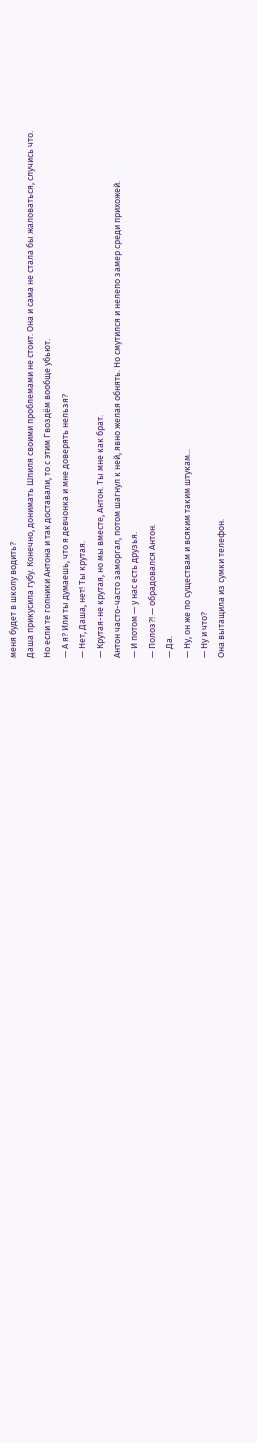меня будет в школу водить?
Даша прикусила губу. Конечно, донимать Шпиля своими проблемами не стоит. Она и сама не стала бы жаловаться, случись что.
Но если те гопники Антона и так доставали, то с этим Гвоздём вообще убьют.
— А я? Или ты думаешь, что я девчонка и мне доверять нельзя?
— Нет, Даша, нет! Ты крутая.
— Крутая-не крутая, но мы вместе, Антон. Ты мне как брат.
Антон часто-часто заморгал, потом шагнул к ней, явно желая обнять. Но смутился и нелепо замер среди прихожей.
— И потом — у нас есть друзья.
— Полоз?! — обрадовался Антон.
— Да.
— Ну, он же по существам и всяким таким штукам...
— Ну и что?
Она вытащила из сумки телефон.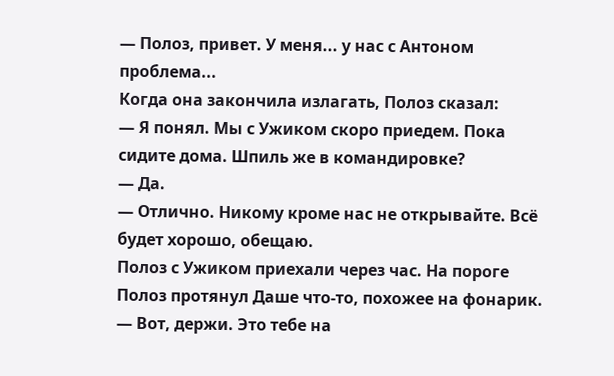— Полоз, привет. У меня... у нас с Антоном проблема...
Когда она закончила излагать, Полоз сказал:
— Я понял. Мы с Ужиком скоро приедем. Пока сидите дома. Шпиль же в командировке?
— Да.
— Отлично. Никому кроме нас не открывайте. Всё будет хорошо, обещаю.
Полоз с Ужиком приехали через час. На пороге Полоз протянул Даше что-то, похожее на фонарик.
— Вот, держи. Это тебе на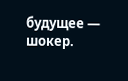будущее — шокер.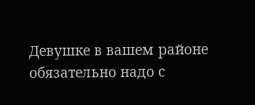Девушке в вашем районе обязательно надо с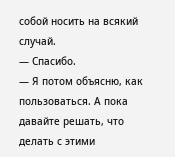собой носить на всякий случай.
— Спасибо.
— Я потом объясню, как пользоваться. А пока давайте решать, что делать с этими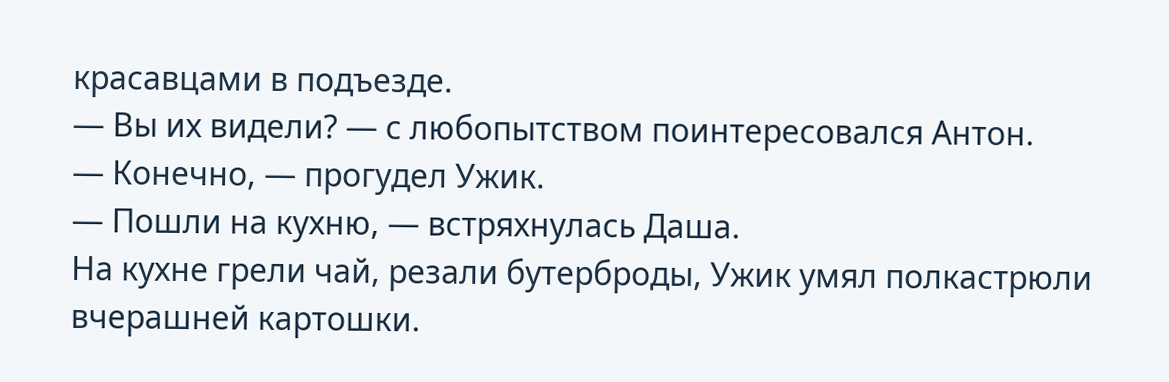красавцами в подъезде.
— Вы их видели? — с любопытством поинтересовался Антон.
— Конечно, — прогудел Ужик.
— Пошли на кухню, — встряхнулась Даша.
На кухне грели чай, резали бутерброды, Ужик умял полкастрюли вчерашней картошки.